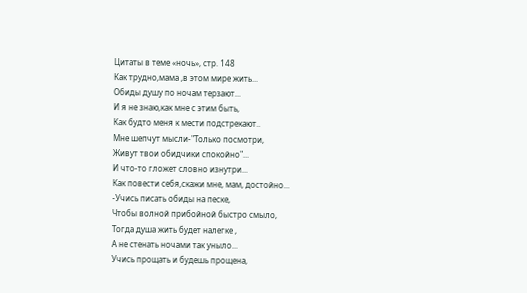Цитаты в теме «ночь», стр. 148
Как трудно,мама ,в этом мире жить...
Обиды душу по ночам терзают...
И я не знаю,как мне с этим быть,
Как будто меня к мести подстрекают..
Мне шепчут мысли-"Только посмотри,
Живут твои обидчики спокойно"...
И что-то гложет словно изнутри...
Как повести себя,скажи мне, мам, достойно...
-Учись писать обиды на песке,
Чтобы волной прибойной быстро смыло,
Тогда душа жить будет налегке ,
А не стенать ночами так уныло...
Учись прощать и будешь прощена,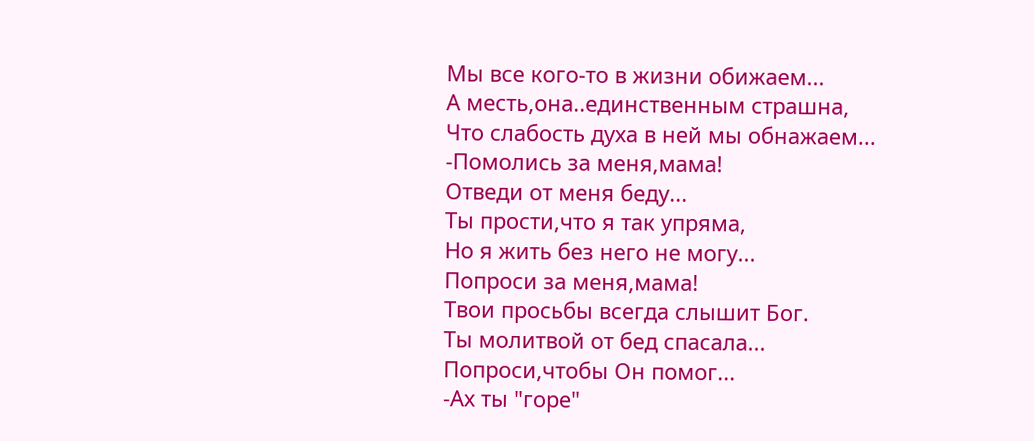Мы все кого-то в жизни обижаем...
А месть,она..единственным страшна,
Что слабость духа в ней мы обнажаем...
-Помолись за меня,мама!
Отведи от меня беду...
Ты прости,что я так упряма,
Но я жить без него не могу...
Попроси за меня,мама!
Твои просьбы всегда слышит Бог.
Ты молитвой от бед спасала...
Попроси,чтобы Он помог...
-Ах ты "горе"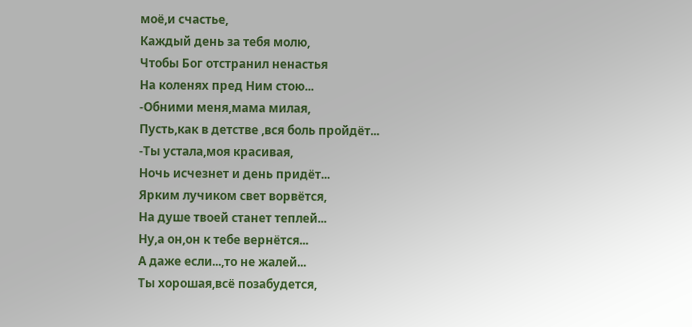моё,и счастье,
Каждый день за тебя молю,
Чтобы Бог отстранил ненастья
На коленях пред Ним стою...
-Обними меня,мама милая,
Пусть,как в детстве ,вся боль пройдёт...
-Ты устала,моя красивая,
Ночь исчезнет и день придёт...
Ярким лучиком свет ворвётся,
На душе твоей станет теплей...
Ну,а он,он к тебе вернётся...
А даже если...,то не жалей...
Ты хорошая,всё позабудется,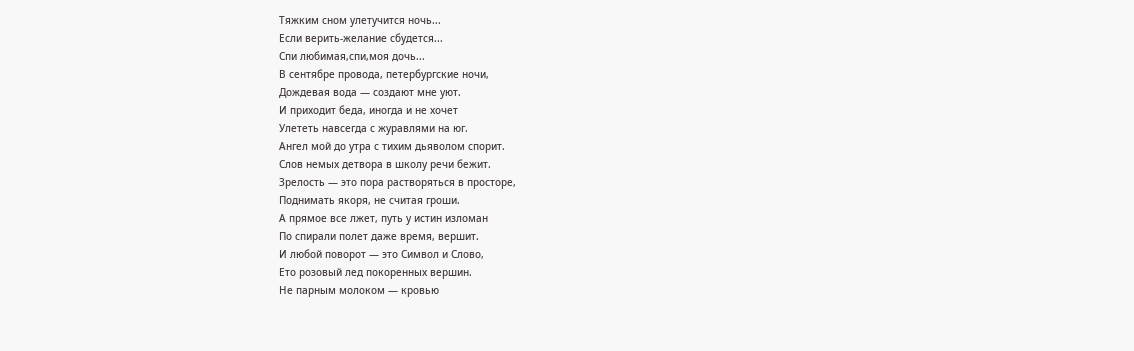Тяжким сном улетучится ночь...
Если верить-желание сбудется...
Спи любимая,спи,моя дочь...
В сентябре провода, петербургские ночи,
Дождевая вода — создают мне уют.
И приходит беда, иногда и не хочет
Улететь навсегда с журавлями на юг.
Ангел мой до утра с тихим дьяволом спорит.
Слов немых детвора в школу речи бежит.
Зрелость — это пора растворяться в просторе,
Поднимать якоря, не считая гроши.
А прямое все лжет, путь у истин изломан
По спирали полет даже время, вершит.
И любой поворот — это Символ и Слово,
Ето розовый лед покоренных вершин.
Не парным молоком — кровью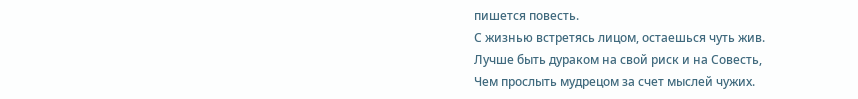пишется повесть.
С жизнью встретясь лицом, остаешься чуть жив.
Лучше быть дураком на свой риск и на Совесть,
Чем прослыть мудрецом за счет мыслей чужих.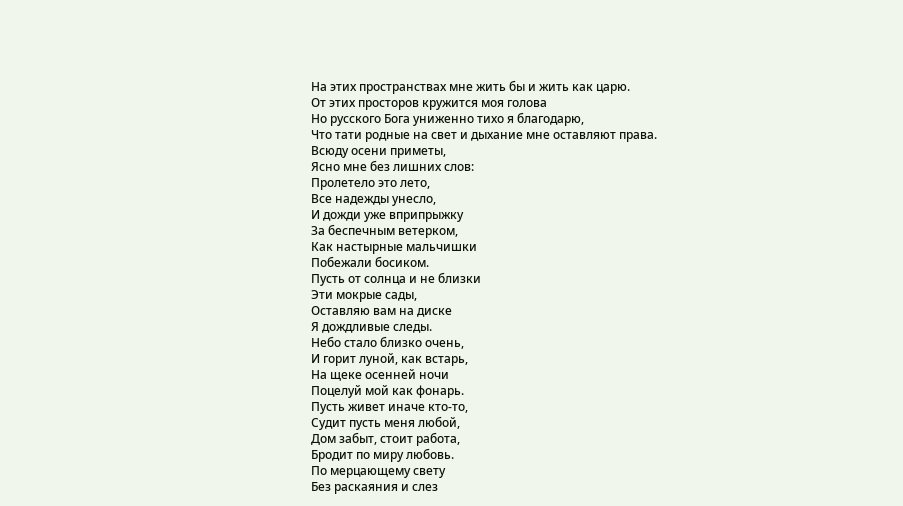На этих пространствах мне жить бы и жить как царю.
От этих просторов кружится моя голова
Но русского Бога униженно тихо я благодарю,
Что тати родные на свет и дыхание мне оставляют права.
Всюду осени приметы,
Ясно мне без лишних слов:
Пролетело это лето,
Все надежды унесло,
И дожди уже вприпрыжку
За беспечным ветерком,
Как настырные мальчишки
Побежали босиком.
Пусть от солнца и не близки
Эти мокрые сады,
Оставляю вам на диске
Я дождливые следы.
Небо стало близко очень,
И горит луной, как встарь,
На щеке осенней ночи
Поцелуй мой как фонарь.
Пусть живет иначе кто-то,
Судит пусть меня любой,
Дом забыт, стоит работа,
Бродит по миру любовь.
По мерцающему свету
Без раскаяния и слез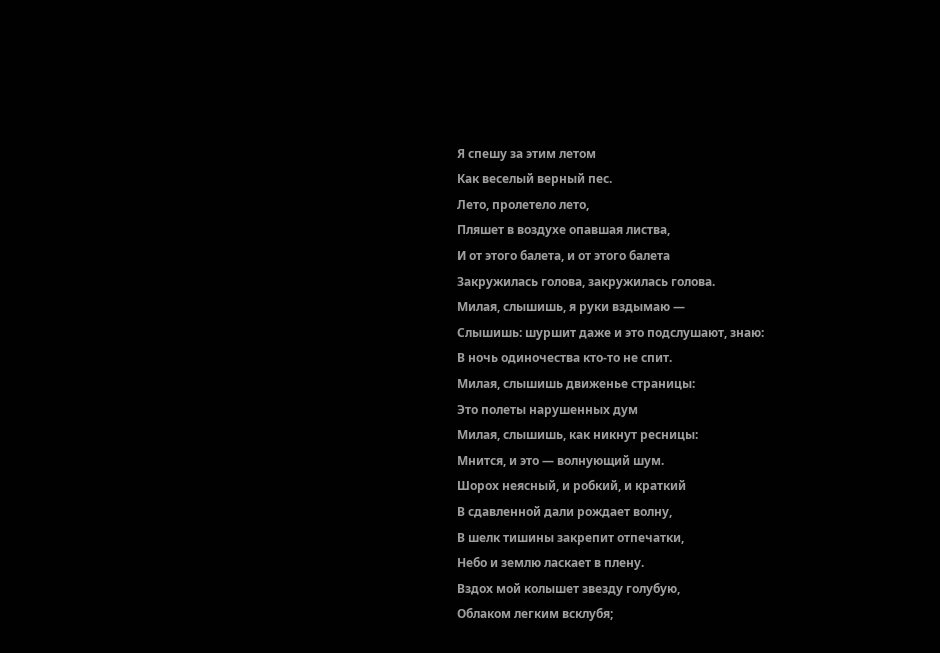Я спешу за этим летом
Как веселый верный пес.
Лето, пролетело лето,
Пляшет в воздухе опавшая листва,
И от этого балета, и от этого балета
Закружилась голова, закружилась голова.
Милая, слышишь, я руки вздымаю —
Слышишь: шуршит даже и это подслушают, знаю:
В ночь одиночества кто-то не спит.
Милая, слышишь движенье страницы:
Это полеты нарушенных дум
Милая, слышишь, как никнут ресницы:
Мнится, и это — волнующий шум.
Шорох неясный, и робкий, и краткий
В сдавленной дали рождает волну,
В шелк тишины закрепит отпечатки,
Небо и землю ласкает в плену.
Вздох мой колышет звезду голубую,
Облаком легким всклубя;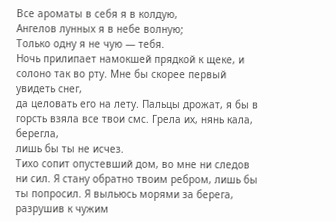Все ароматы в себя я в колдую,
Ангелов лунных я в небе волную;
Только одну я не чую — тебя.
Ночь прилипает намокшей прядкой к щеке, и солоно так во рту. Мне бы скорее первый увидеть снег,
да целовать его на лету. Пальцы дрожат, я бы в горсть взяла все твои смс. Грела их, нянь кала, берегла,
лишь бы ты не исчез.
Тихо сопит опустевший дом, во мне ни следов ни сил. Я стану обратно твоим ребром, лишь бы ты попросил. Я выльюсь морями за берега, разрушив к чужим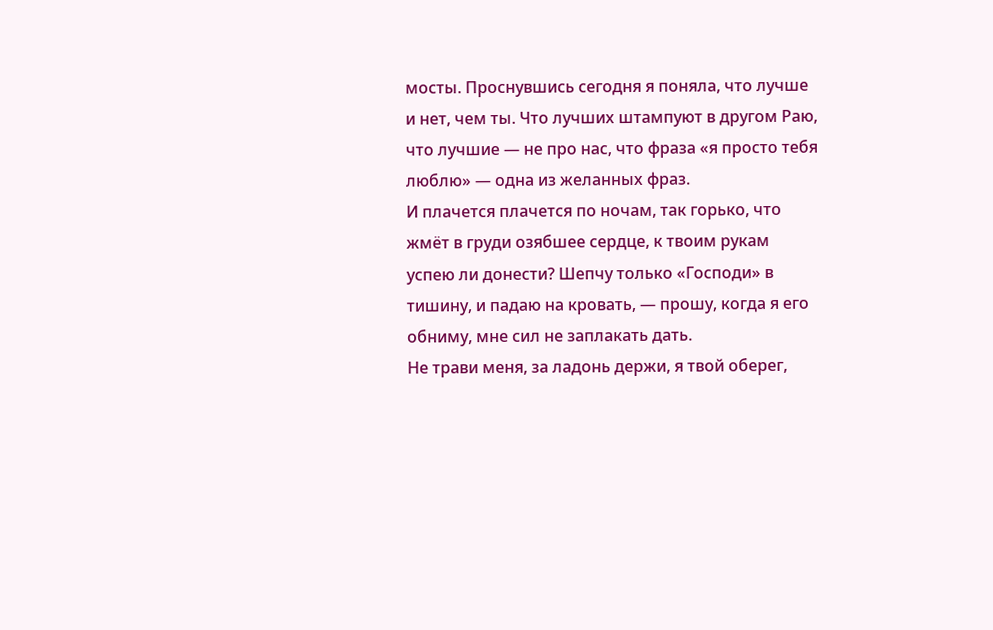мосты. Проснувшись сегодня я поняла, что лучше и нет, чем ты. Что лучших штампуют в другом Раю, что лучшие — не про нас, что фраза «я просто тебя люблю» — одна из желанных фраз.
И плачется плачется по ночам, так горько, что жмёт в груди озябшее сердце, к твоим рукам успею ли донести? Шепчу только «Господи» в тишину, и падаю на кровать, — прошу, когда я его обниму, мне сил не заплакать дать.
Не трави меня, за ладонь держи, я твой оберег,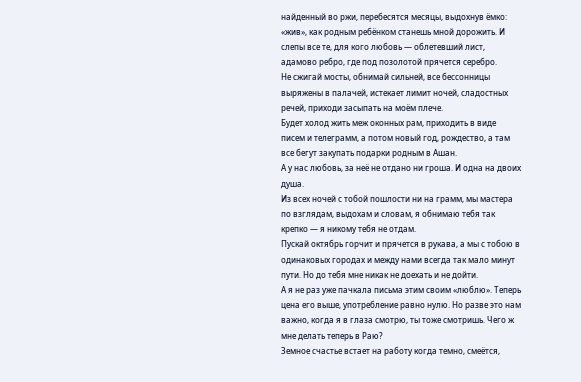найденный во ржи, перебесятся месяцы, выдохнув ёмко: «жив», как родным ребёнком станешь мной дорожить. И слепы все те, для кого любовь — облетевший лист, адамово ребро, где под позолотой прячется серебро.
Не сжигай мосты, обнимай сильней, все бессонницы выряжены в палачей, истекает лимит ночей, сладостных речей, приходи засыпать на моём плече.
Будет холод жить меж оконных рам, приходить в виде писем и телеграмм, а потом новый год, рождество, а там все бегут закупать подарки родным в Ашан.
А у нас любовь, за неё не отдано ни гроша. И одна на двоих душа.
Из всех ночей с тобой пошлости ни на грамм, мы мастера по взглядам, выдохам и словам, я обнимаю тебя так крепко — я никому тебя не отдам.
Пускай октябрь горчит и прячется в рукава, а мы с тобою в одинаковых городах и между нами всегда так мало минут пути. Но до тебя мне никак не доехать и не дойти.
А я не раз уже пачкала письма этим своим «люблю». Теперь цена его выше, употребление равно нулю. Но разве это нам важно, когда я в глаза смотрю, ты тоже смотришь. Чего ж мне делать теперь в Раю?
Земное счастье встает на работу когда темно, смеётся,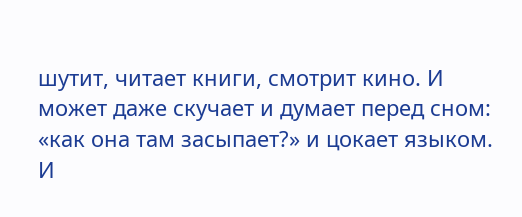шутит, читает книги, смотрит кино. И может даже скучает и думает перед сном: «как она там засыпает?» и цокает языком.
И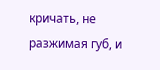кричать, не разжимая губ, и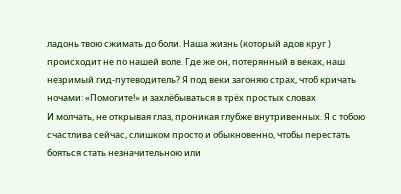ладонь твою сжимать до боли. Наша жизнь (который адов круг ) происходит не по нашей воле. Где же он, потерянный в веках, наш незримый гид-путеводитель? Я под веки загоняю страх, чтоб кричать ночами: «Помогите!» и захлёбываться в трёх простых словах
И молчать, не открывая глаз, проникая глубже внутривенных. Я с тобою счастлива сейчас, слишком просто и обыкновенно, чтобы перестать бояться стать незначительною или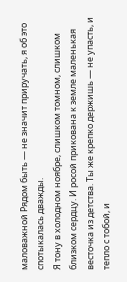маловажной Рядом быть — не значит приручать, я об это спотыкалась дважды.
Я тону в холодном ноябре, слишком томном, слишком близком сердцу. И росой прикована к земле маленькая весточка из детства. Ты же крепко держишь — не упасть, и тепло с тобой, и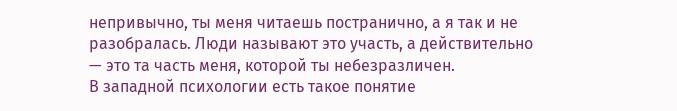непривычно, ты меня читаешь постранично, а я так и не разобралась. Люди называют это участь, а действительно — это та часть меня, которой ты небезразличен.
В западной психологии есть такое понятие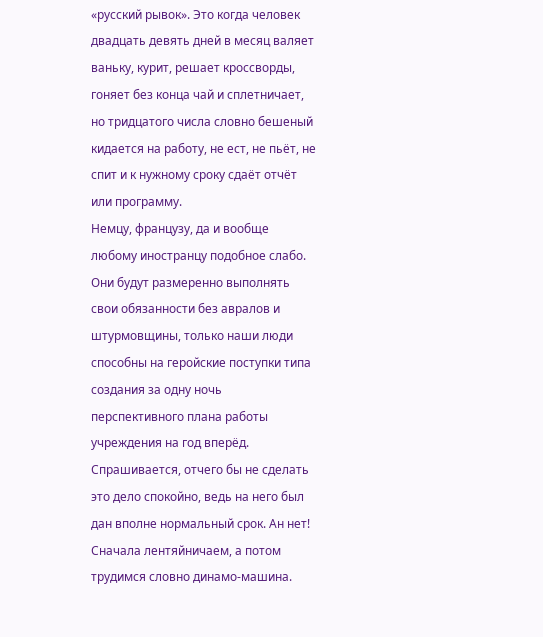«русский рывок». Это когда человек двадцать девять дней в месяц валяет ваньку, курит, решает кроссворды, гоняет без конца чай и сплетничает, но тридцатого числа словно бешеный кидается на работу, не ест, не пьёт, не спит и к нужному сроку сдаёт отчёт или программу.
Немцу, французу, да и вообще любому иностранцу подобное слабо. Они будут размеренно выполнять свои обязанности без авралов и штурмовщины, только наши люди способны на геройские поступки типа создания за одну ночь перспективного плана работы учреждения на год вперёд. Спрашивается, отчего бы не сделать это дело спокойно, ведь на него был дан вполне нормальный срок. Ан нет! Сначала лентяйничаем, а потом трудимся словно динамо-машина.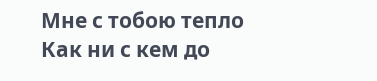Мне с тобою тепло
Как ни с кем до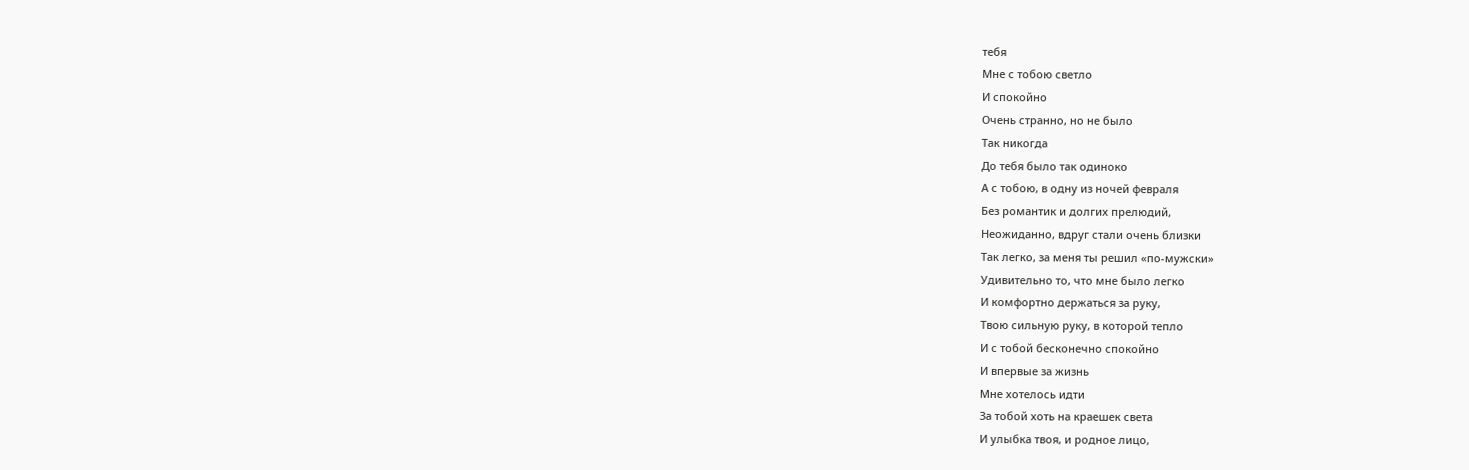тебя
Мне с тобою светло
И спокойно
Очень странно, но не было
Так никогда
До тебя было так одиноко
А с тобою, в одну из ночей февраля
Без романтик и долгих прелюдий,
Неожиданно, вдруг стали очень близки
Так легко, за меня ты решил «по-мужски»
Удивительно то, что мне было легко
И комфортно держаться за руку,
Твою сильную руку, в которой тепло
И с тобой бесконечно спокойно
И впервые за жизнь
Мне хотелось идти
За тобой хоть на краешек света
И улыбка твоя, и родное лицо,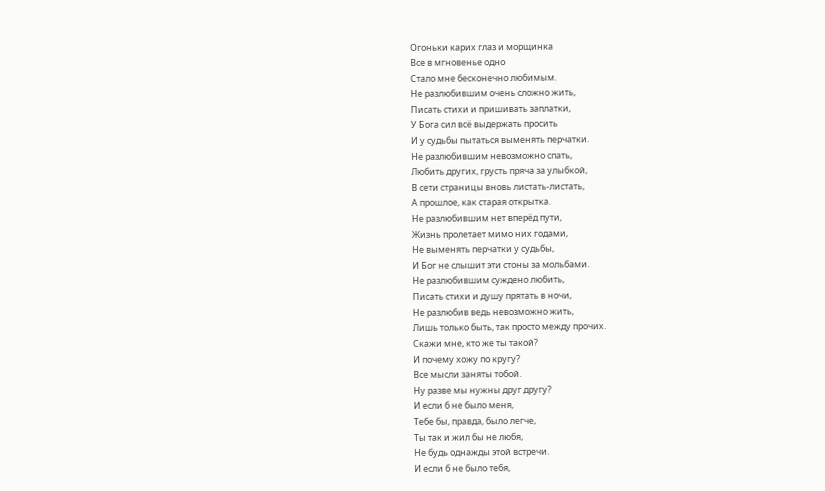Огоньки карих глаз и морщинка
Все в мгновенье одно
Стало мне бесконечно любимым.
Не разлюбившим очень сложно жить,
Писать стихи и пришивать заплатки,
У Бога сил всё выдержать просить
И у судьбы пытаться выменять перчатки.
Не разлюбившим невозможно спать,
Любить других, грусть пряча за улыбкой,
В сети страницы вновь листать-листать,
А прошлое, как старая открытка.
Не разлюбившим нет вперёд пути,
Жизнь пролетает мимо них годами,
Не выменять перчатки у судьбы,
И Бог не слышит эти стоны за мольбами.
Не разлюбившим суждено любить,
Писать стихи и душу прятать в ночи,
Не разлюбив ведь невозможно жить,
Лишь только быть, так просто между прочих.
Скажи мне, кто же ты такой?
И почему хожу по кругу?
Все мысли заняты тобой.
Ну разве мы нужны друг другу?
И если б не было меня,
Тебе бы, правда, было легче,
Ты так и жил бы не любя,
Не будь однажды этой встречи.
И если б не было тебя,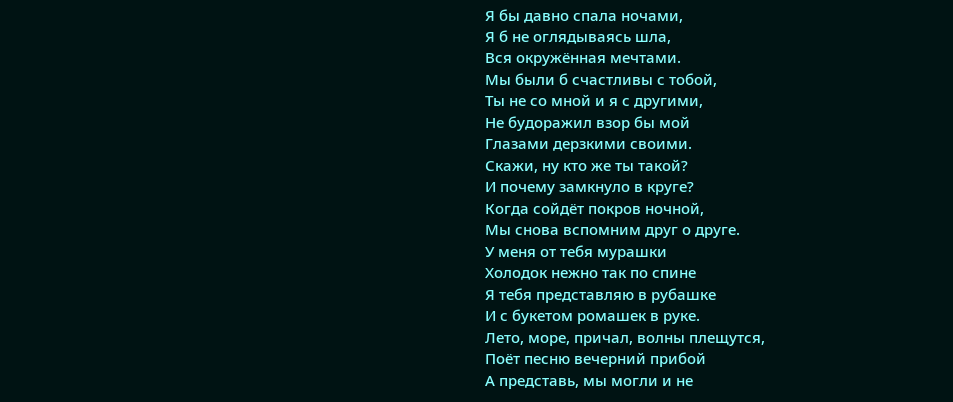Я бы давно спала ночами,
Я б не оглядываясь шла,
Вся окружённая мечтами.
Мы были б счастливы с тобой,
Ты не со мной и я с другими,
Не будоражил взор бы мой
Глазами дерзкими своими.
Скажи, ну кто же ты такой?
И почему замкнуло в круге?
Когда сойдёт покров ночной,
Мы снова вспомним друг о друге.
У меня от тебя мурашки
Холодок нежно так по спине
Я тебя представляю в рубашке
И с букетом ромашек в руке.
Лето, море, причал, волны плещутся,
Поёт песню вечерний прибой
А представь, мы могли и не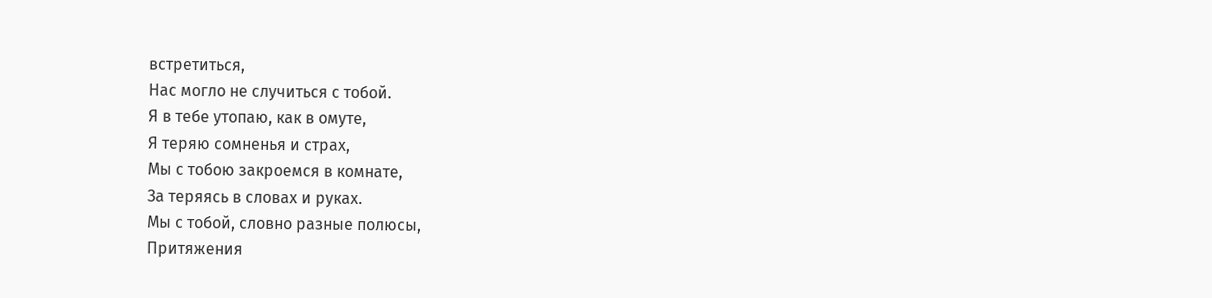встретиться,
Нас могло не случиться с тобой.
Я в тебе утопаю, как в омуте,
Я теряю сомненья и страх,
Мы с тобою закроемся в комнате,
За теряясь в словах и руках.
Мы с тобой, словно разные полюсы,
Притяжения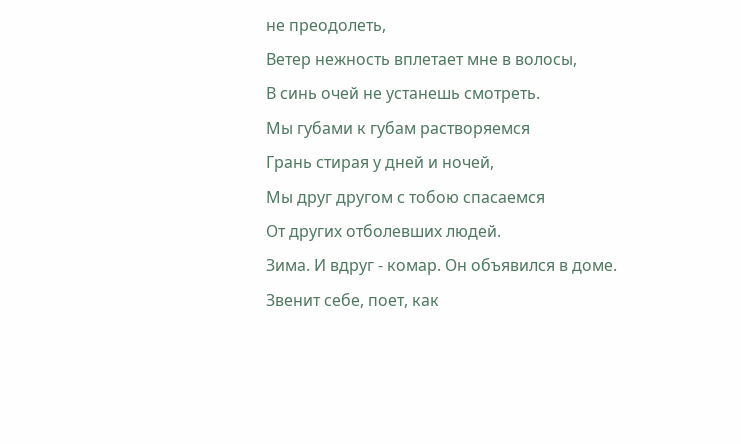не преодолеть,
Ветер нежность вплетает мне в волосы,
В синь очей не устанешь смотреть.
Мы губами к губам растворяемся
Грань стирая у дней и ночей,
Мы друг другом с тобою спасаемся
От других отболевших людей.
Зима. И вдруг - комар. Он объявился в доме.
Звенит себе, поет, как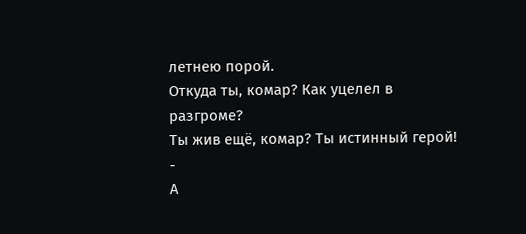летнею порой.
Откуда ты, комар? Как уцелел в разгроме?
Ты жив ещё, комар? Ты истинный герой!
-
А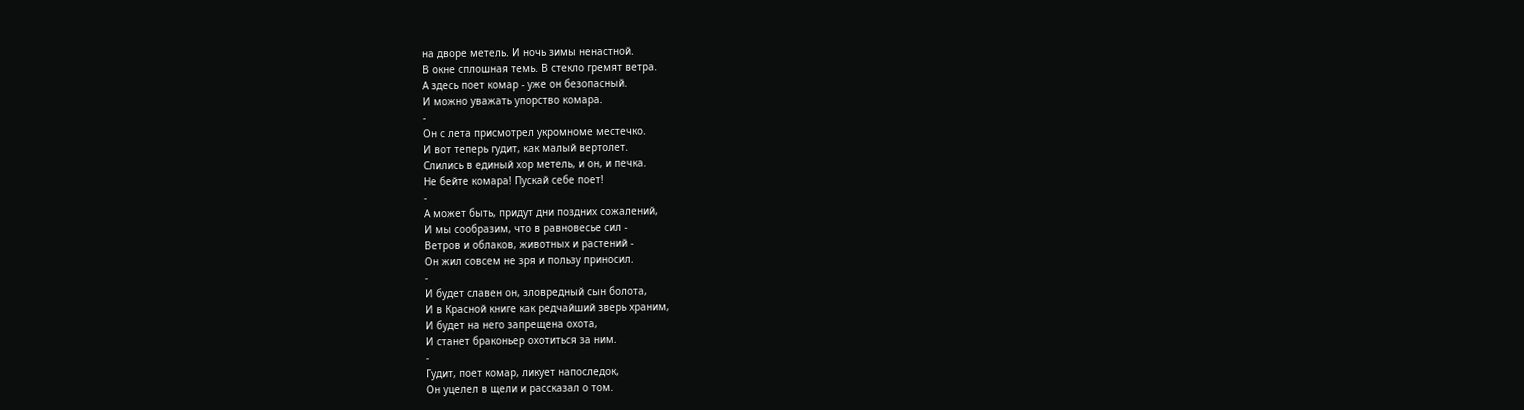на дворе метель. И ночь зимы ненастной.
В окне сплошная темь. В стекло гремят ветра.
А здесь поет комар - уже он безопасный.
И можно уважать упорство комара.
-
Он с лета присмотрел укромноме местечко.
И вот теперь гудит, как малый вертолет.
Слились в единый хор метель, и он, и печка.
Не бейте комара! Пускай себе поет!
-
А может быть, придут дни поздних сожалений,
И мы сообразим, что в равновесье сил -
Ветров и облаков, животных и растений -
Он жил совсем не зря и пользу приносил.
-
И будет славен он, зловредный сын болота,
И в Красной книге как редчайший зверь храним,
И будет на него запрещена охота,
И станет браконьер охотиться за ним.
-
Гудит, поет комар, ликует напоследок,
Он уцелел в щели и рассказал о том.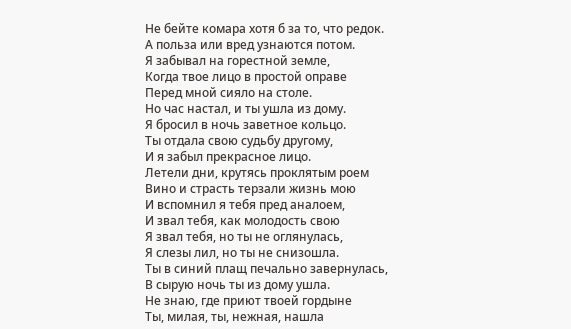Не бейте комара хотя б за то, что редок.
А польза или вред узнаются потом.
Я забывал на горестной земле,
Когда твое лицо в простой оправе
Перед мной сияло на столе.
Но час настал, и ты ушла из дому.
Я бросил в ночь заветное кольцо.
Ты отдала свою судьбу другому,
И я забыл прекрасное лицо.
Летели дни, крутясь проклятым роем
Вино и страсть терзали жизнь мою
И вспомнил я тебя пред аналоем,
И звал тебя, как молодость свою
Я звал тебя, но ты не оглянулась,
Я слезы лил, но ты не снизошла.
Ты в синий плащ печально завернулась,
В сырую ночь ты из дому ушла.
Не знаю, где приют твоей гордыне
Ты, милая, ты, нежная, нашла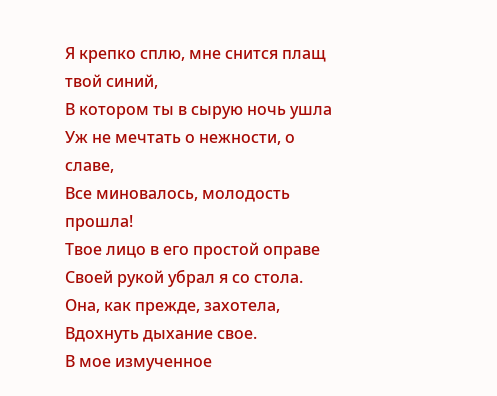Я крепко сплю, мне снится плащ твой синий,
В котором ты в сырую ночь ушла
Уж не мечтать о нежности, о славе,
Все миновалось, молодость прошла!
Твое лицо в его простой оправе
Своей рукой убрал я со стола.
Она, как прежде, захотела,
Вдохнуть дыхание свое.
В мое измученное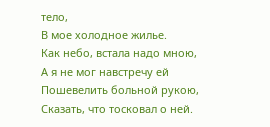тело,
В мое холодное жилье.
Как небо, встала надо мною,
А я не мог навстречу ей
Пошевелить больной рукою,
Сказать, что тосковал о ней.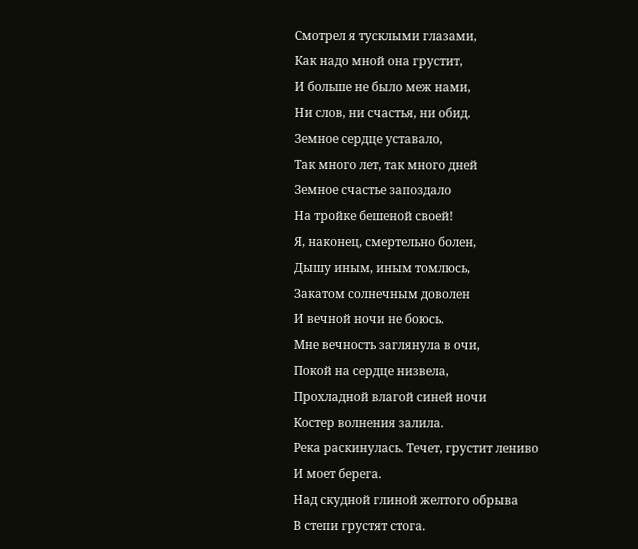Смотрел я тусклыми глазами,
Как надо мной она грустит,
И больше не было меж нами,
Ни слов, ни счастья, ни обид.
Земное сердце уставало,
Так много лет, так много дней
Земное счастье запоздало
На тройке бешеной своей!
Я, наконец, смертельно болен,
Дышу иным, иным томлюсь,
Закатом солнечным доволен
И вечной ночи не боюсь.
Мне вечность заглянула в очи,
Покой на сердце низвела,
Прохладной влагой синей ночи
Костер волнения залила.
Река раскинулась. Течет, грустит лениво
И моет берега.
Над скудной глиной желтого обрыва
В степи грустят стога.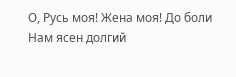О, Русь моя! Жена моя! До боли
Нам ясен долгий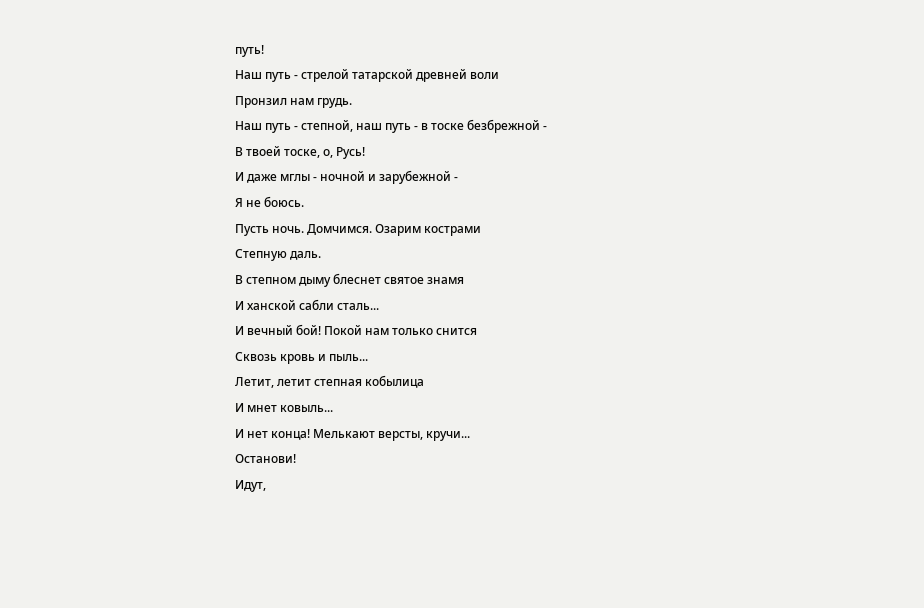путь!
Наш путь - стрелой татарской древней воли
Пронзил нам грудь.
Наш путь - степной, наш путь - в тоске безбрежной -
В твоей тоске, о, Русь!
И даже мглы - ночной и зарубежной -
Я не боюсь.
Пусть ночь. Домчимся. Озарим кострами
Степную даль.
В степном дыму блеснет святое знамя
И ханской сабли сталь...
И вечный бой! Покой нам только снится
Сквозь кровь и пыль...
Летит, летит степная кобылица
И мнет ковыль...
И нет конца! Мелькают версты, кручи...
Останови!
Идут,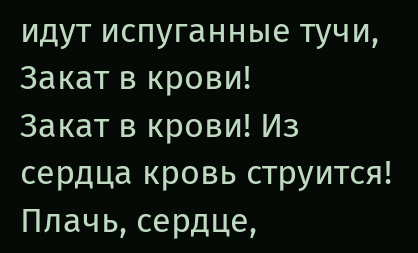идут испуганные тучи,
Закат в крови!
Закат в крови! Из сердца кровь струится!
Плачь, сердце,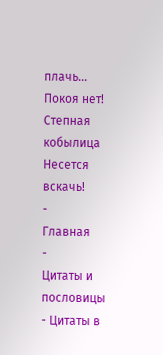плачь...
Покоя нет! Степная кобылица
Несется вскачь!
-
Главная
-
Цитаты и пословицы
- Цитаты в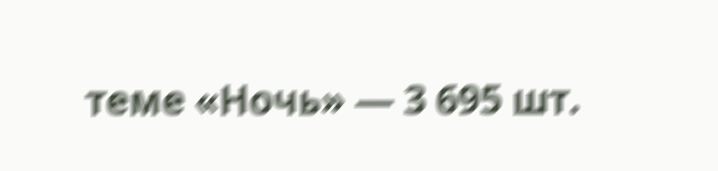теме «Ночь» — 3 695 шт.